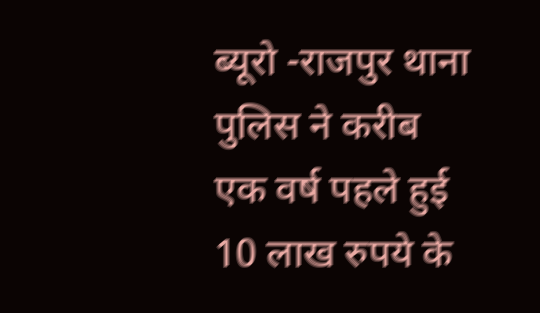ब्यूरो -राजपुर थाना पुलिस ने करीब एक वर्ष पहले हुई 10 लाख रुपये के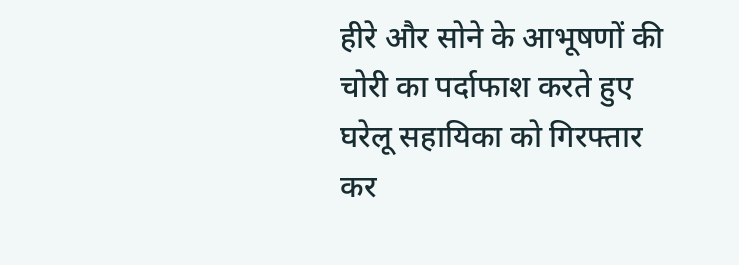हीरे और सोने के आभूषणों की चोरी का पर्दाफाश करते हुए घरेलू सहायिका को गिरफ्तार कर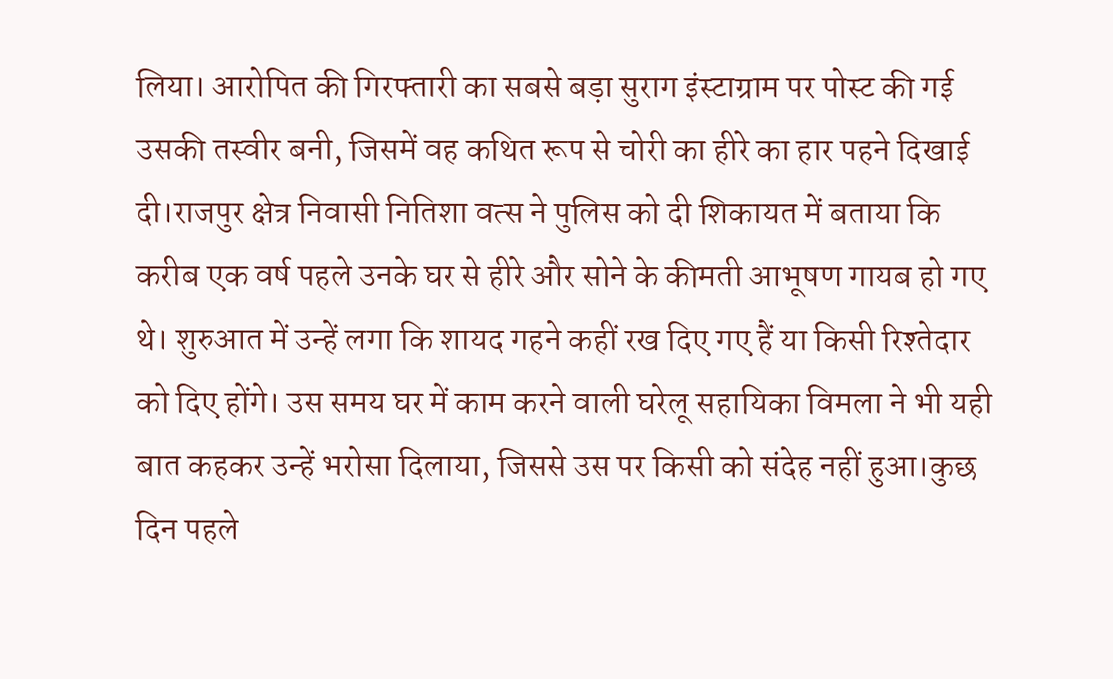लिया। आरोपित की गिरफ्तारी का सबसे बड़ा सुराग इंस्टाग्राम पर पोस्ट की गई उसकी तस्वीर बनी, जिसमें वह कथित रूप से चोरी का हीरे का हार पहने दिखाई दी।राजपुर क्षेत्र निवासी नितिशा वत्स ने पुलिस को दी शिकायत में बताया कि करीब एक वर्ष पहले उनके घर से हीरे और सोने के कीमती आभूषण गायब हो गए थे। शुरुआत में उन्हें लगा कि शायद गहने कहीं रख दिए गए हैं या किसी रिश्तेदार को दिए होंगे। उस समय घर में काम करने वाली घरेलू सहायिका विमला ने भी यही बात कहकर उन्हें भरोसा दिलाया, जिससे उस पर किसी को संदेह नहीं हुआ।कुछ दिन पहले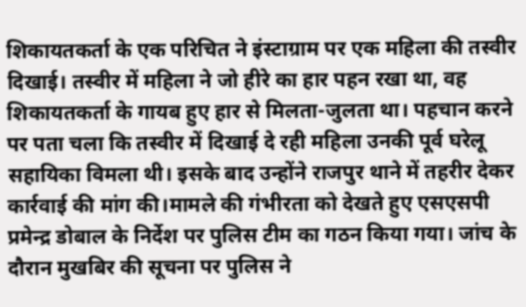शिकायतकर्ता के एक परिचित ने इंस्टाग्राम पर एक महिला की तस्वीर दिखाई। तस्वीर में महिला ने जो हीरे का हार पहन रखा था, वह शिकायतकर्ता के गायब हुए हार से मिलता-जुलता था। पहचान करने पर पता चला कि तस्वीर में दिखाई दे रही महिला उनकी पूर्व घरेलू सहायिका विमला थी। इसके बाद उन्होंने राजपुर थाने में तहरीर देकर कार्रवाई की मांग की।मामले की गंभीरता को देखते हुए एसएसपी प्रमेन्द्र डोबाल के निर्देश पर पुलिस टीम का गठन किया गया। जांच के दौरान मुखबिर की सूचना पर पुलिस ने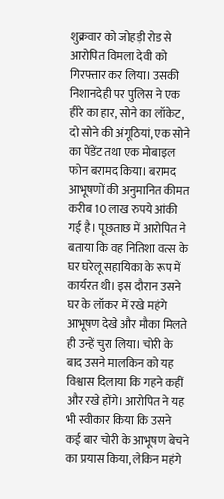शुक्रवार को जोहड़ी रोड से आरोपित विमला देवी को गिरफ्तार कर लिया। उसकी निशानदेही पर पुलिस ने एक हीरे का हार, सोने का लॉकेट, दो सोने की अंगूठियां, एक सोने का पेंडेंट तथा एक मोबाइल फोन बरामद किया। बरामद आभूषणों की अनुमानित कीमत करीब 10 लाख रुपये आंकी गई है। पूछताछ में आरोपित ने बताया कि वह नितिशा वत्स के घर घरेलू सहायिका के रूप में कार्यरत थी। इस दौरान उसने घर के लॉकर में रखे महंगे आभूषण देखे और मौका मिलते ही उन्हें चुरा लिया। चोरी के बाद उसने मालकिन को यह विश्वास दिलाया कि गहने कहीं और रखे होंगे। आरोपित ने यह भी स्वीकार किया कि उसने कई बार चोरी के आभूषण बेचने का प्रयास किया, लेकिन महंगे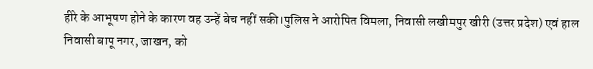हीरे के आभूषण होने के कारण वह उन्हें बेच नहीं सकी।पुलिस ने आरोपित विमला, निवासी लखीमपुर खीरी (उत्तर प्रदेश) एवं हाल निवासी बापू नगर, जाखन, को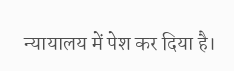न्यायालय में पेश कर दिया है।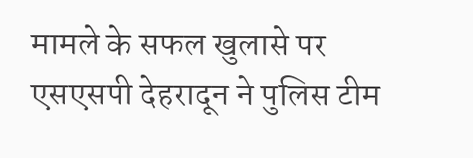मामले के सफल खुलासे पर एसएसपी देहरादून ने पुलिस टीम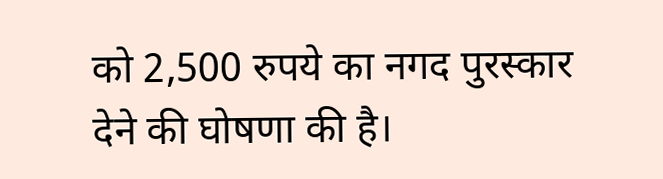को 2,500 रुपये का नगद पुरस्कार देने की घोषणा की है।